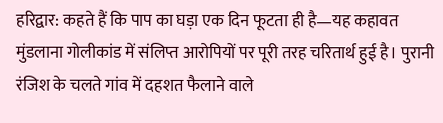हरिद्वार: कहते हैं कि पाप का घड़ा एक दिन फूटता ही है—यह कहावत मुंडलाना गोलीकांड में संलिप्त आरोपियों पर पूरी तरह चरितार्थ हुई है। पुरानी रंजिश के चलते गांव में दहशत फैलाने वाले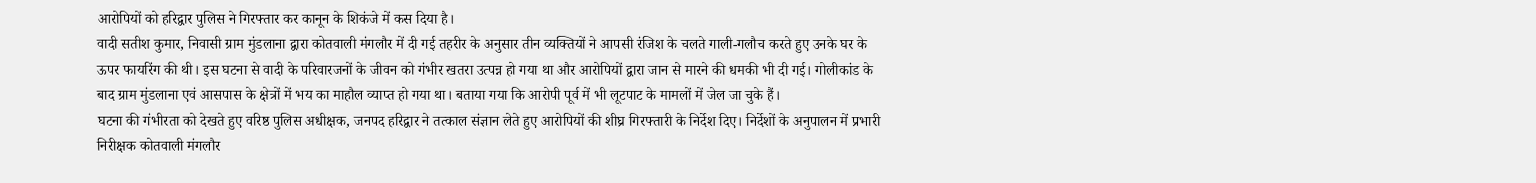आरोपियों को हरिद्वार पुलिस ने गिरफ्तार कर कानून के शिकंजे में कस दिया है।
वादी सतीश कुमार, निवासी ग्राम मुंडलाना द्वारा कोतवाली मंगलौर में दी गई तहरीर के अनुसार तीन व्यक्तियों ने आपसी रंजिश के चलते गाली-गलौच करते हुए उनके घर के ऊपर फायरिंग की थी। इस घटना से वादी के परिवारजनों के जीवन को गंभीर खतरा उत्पन्न हो गया था और आरोपियों द्वारा जान से मारने की धमकी भी दी गई। गोलीकांड के बाद ग्राम मुंडलाना एवं आसपास के क्षेत्रों में भय का माहौल व्याप्त हो गया था। बताया गया कि आरोपी पूर्व में भी लूटपाट के मामलों में जेल जा चुके हैं।
घटना की गंभीरता को देखते हुए वरिष्ठ पुलिस अधीक्षक, जनपद हरिद्वार ने तत्काल संज्ञान लेते हुए आरोपियों की शीघ्र गिरफ्तारी के निर्देश दिए। निर्देशों के अनुपालन में प्रभारी निरीक्षक कोतवाली मंगलौर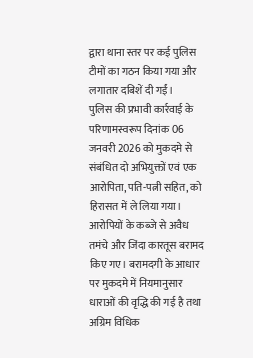द्वारा थाना स्तर पर कई पुलिस टीमों का गठन किया गया और लगातार दबिशें दी गईं।
पुलिस की प्रभावी कार्रवाई के परिणामस्वरूप दिनांक 06 जनवरी 2026 को मुकदमे से संबंधित दो अभियुक्तों एवं एक आरोपिता, पति-पत्नी सहित, को हिरासत में ले लिया गया। आरोपियों के कब्जे से अवैध तमंचे और जिंदा कारतूस बरामद किए गए। बरामदगी के आधार पर मुकदमे में नियमानुसार धाराओं की वृद्धि की गई है तथा अग्रिम विधिक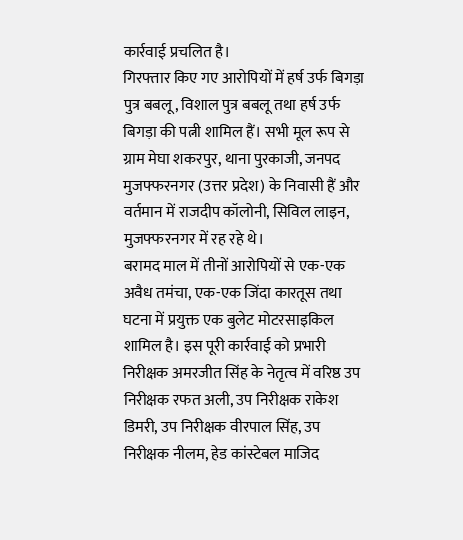कार्रवाई प्रचलित है।
गिरफ्तार किए गए आरोपियों में हर्ष उर्फ बिगड़ा पुत्र बबलू, विशाल पुत्र बबलू तथा हर्ष उर्फ बिगड़ा की पत्नी शामिल हैं। सभी मूल रूप से ग्राम मेघा शकरपुर, थाना पुरकाजी, जनपद मुजफ्फरनगर (उत्तर प्रदेश) के निवासी हैं और वर्तमान में राजदीप कॉलोनी, सिविल लाइन, मुजफ्फरनगर में रह रहे थे।
बरामद माल में तीनों आरोपियों से एक-एक अवैध तमंचा, एक-एक जिंदा कारतूस तथा घटना में प्रयुक्त एक बुलेट मोटरसाइकिल शामिल है। इस पूरी कार्रवाई को प्रभारी निरीक्षक अमरजीत सिंह के नेतृत्व में वरिष्ठ उप निरीक्षक रफत अली, उप निरीक्षक राकेश डिमरी, उप निरीक्षक वीरपाल सिंह, उप निरीक्षक नीलम, हेड कांस्टेबल माजिद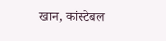खान, कांस्टेबल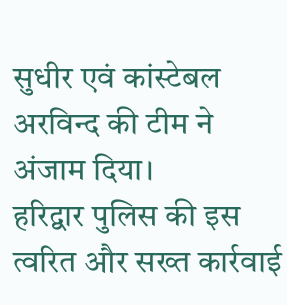सुधीर एवं कांस्टेबल अरविन्द की टीम ने अंजाम दिया।
हरिद्वार पुलिस की इस त्वरित और सख्त कार्रवाई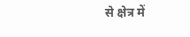से क्षेत्र में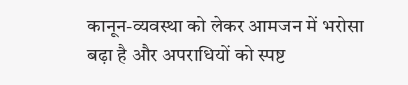कानून-व्यवस्था को लेकर आमजन में भरोसा बढ़ा है और अपराधियों को स्पष्ट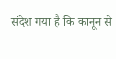संदेश गया है कि कानून से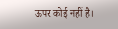ऊपर कोई नहीं है।